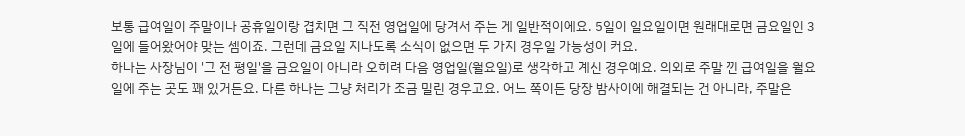보통 급여일이 주말이나 공휴일이랑 겹치면 그 직전 영업일에 당겨서 주는 게 일반적이에요. 5일이 일요일이면 원래대로면 금요일인 3일에 들어왔어야 맞는 셈이죠. 그런데 금요일 지나도록 소식이 없으면 두 가지 경우일 가능성이 커요.
하나는 사장님이 '그 전 평일'을 금요일이 아니라 오히려 다음 영업일(월요일)로 생각하고 계신 경우예요. 의외로 주말 낀 급여일을 월요일에 주는 곳도 꽤 있거든요. 다른 하나는 그냥 처리가 조금 밀린 경우고요. 어느 쪽이든 당장 밤사이에 해결되는 건 아니라, 주말은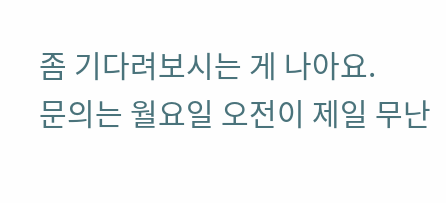좀 기다려보시는 게 나아요.
문의는 월요일 오전이 제일 무난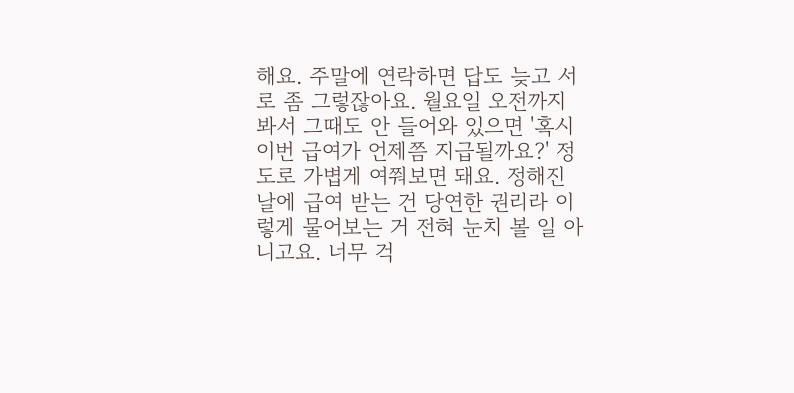해요. 주말에 연락하면 답도 늦고 서로 좀 그렇잖아요. 월요일 오전까지 봐서 그때도 안 들어와 있으면 '혹시 이번 급여가 언제쯤 지급될까요?' 정도로 가볍게 여쭤보면 돼요. 정해진 날에 급여 받는 건 당연한 권리라 이렇게 물어보는 거 전혀 눈치 볼 일 아니고요. 너무 걱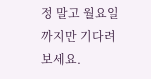정 말고 월요일까지만 기다려보세요.